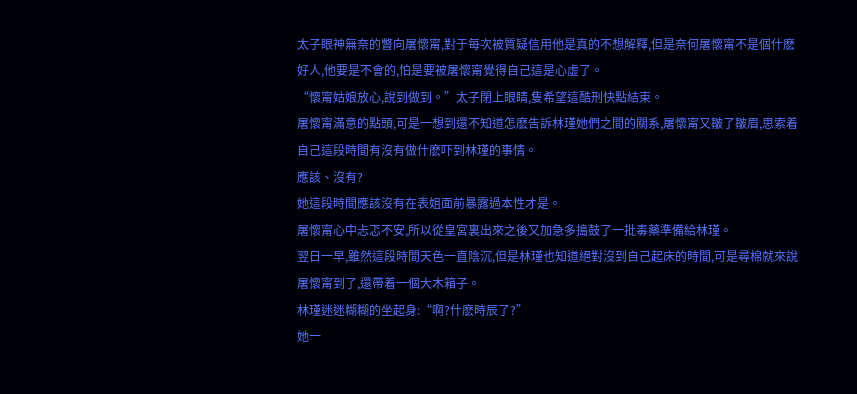太子眼神無奈的瞥向屠懷甯,對于每次被質疑信用他是真的不想解釋,但是奈何屠懷甯不是個什麽好人,他要是不會的,怕是要被屠懷甯覺得自己這是心虛了。
“懷甯姑娘放心,說到做到。”太子閉上眼睛,隻希望這酷刑快點結束。
屠懷甯滿意的點頭,可是一想到還不知道怎麽告訴林瑾她們之間的關系,屠懷甯又皺了皺眉,思索着自己這段時間有沒有做什麽吓到林瑾的事情。
應該、沒有?
她這段時間應該沒有在表姐面前暴露過本性才是。
屠懷甯心中忐忑不安,所以從皇宮裏出來之後又加急多搗鼓了一批毒藥準備給林瑾。
翌日一早,雖然這段時間天色一直陰沉,但是林瑾也知道絕對沒到自己起床的時間,可是尋棉就來說屠懷甯到了,還帶着一個大木箱子。
林瑾迷迷糊糊的坐起身:“啊?什麽時辰了?”
她一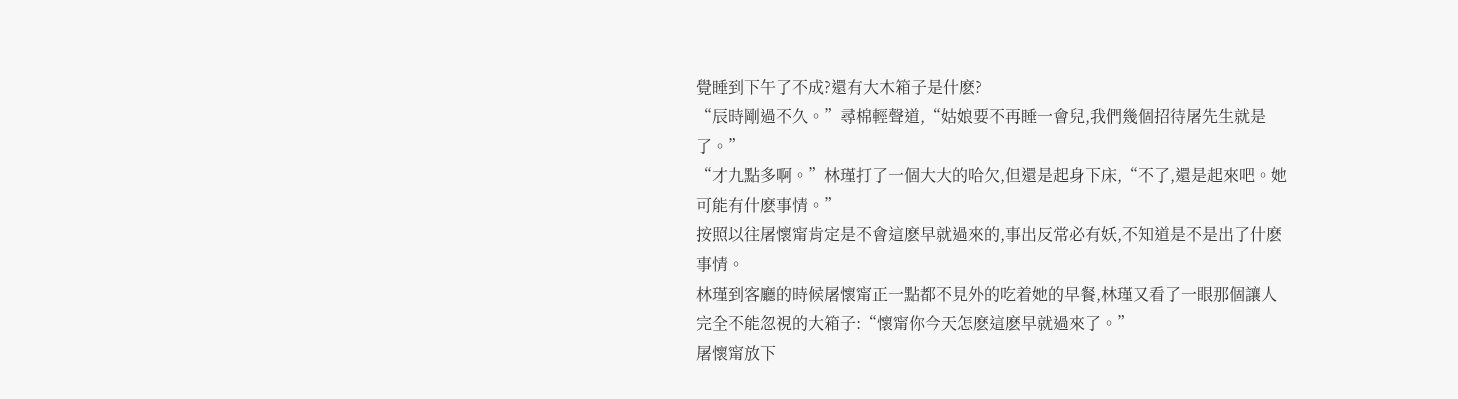覺睡到下午了不成?還有大木箱子是什麽?
“辰時剛過不久。”尋棉輕聲道,“姑娘要不再睡一會兒,我們幾個招待屠先生就是了。”
“才九點多啊。”林瑾打了一個大大的哈欠,但還是起身下床,“不了,還是起來吧。她可能有什麽事情。”
按照以往屠懷甯肯定是不會這麽早就過來的,事出反常必有妖,不知道是不是出了什麽事情。
林瑾到客廳的時候屠懷甯正一點都不見外的吃着她的早餐,林瑾又看了一眼那個讓人完全不能忽視的大箱子:“懷甯你今天怎麽這麽早就過來了。”
屠懷甯放下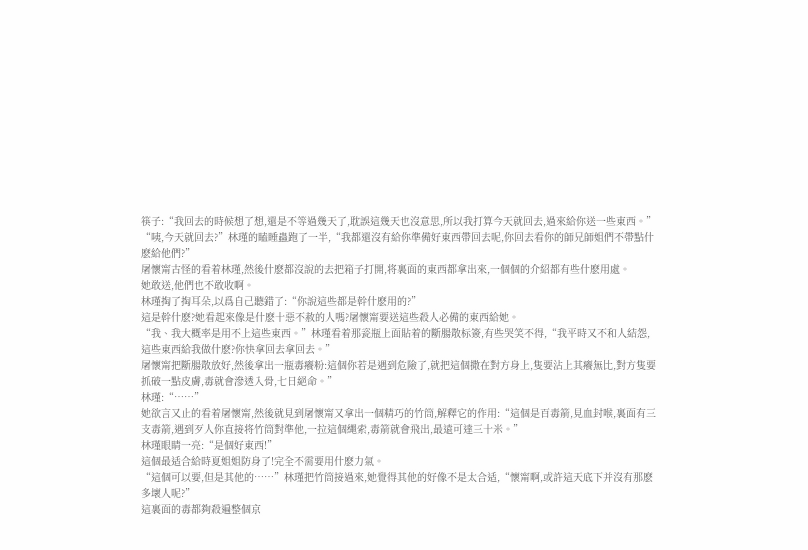筷子:“我回去的時候想了想,還是不等過幾天了,耽誤這幾天也沒意思,所以我打算今天就回去,過來給你送一些東西。”
“咦,今天就回去?”林瑾的瞌睡蟲跑了一半,“我都還沒有給你準備好東西帶回去呢,你回去看你的師兄師姐們不帶點什麽給他們?”
屠懷甯古怪的看着林瑾,然後什麽都沒說的去把箱子打開,将裏面的東西都拿出來,一個個的介紹都有些什麽用處。
她敢送,他們也不敢收啊。
林瑾掏了掏耳朵,以爲自己聽錯了:“你說這些都是幹什麽用的?”
這是幹什麽?她看起來像是什麽十惡不赦的人嗎?屠懷甯要送這些殺人必備的東西給她。
“我、我大概率是用不上這些東西。”林瑾看着那瓷瓶上面貼着的斷腸散标簽,有些哭笑不得,“我平時又不和人結怨,這些東西給我做什麽?你快拿回去拿回去。”
屠懷甯把斷腸散放好,然後拿出一瓶毒癢粉:這個你若是遇到危險了,就把這個撒在對方身上,隻要沾上其癢無比,對方隻要抓破一點皮膚,毒就會滲透入骨,七日絕命。”
林瑾:“……”
她欲言又止的看着屠懷甯,然後就見到屠懷甯又拿出一個精巧的竹筒,解釋它的作用:“這個是百毒箭,見血封喉,裏面有三支毒箭,遇到歹人你直接将竹筒對準他,一拉這個繩索,毒箭就會飛出,最遠可達三十米。”
林瑾眼睛一亮:“是個好東西!”
這個最适合給時夏姐姐防身了!完全不需要用什麽力氣。
“這個可以要,但是其他的……”林瑾把竹筒接過來,她覺得其他的好像不是太合适,“懷甯啊,或許這天底下并沒有那麽多壞人呢?”
這裏面的毒都夠殺遍整個京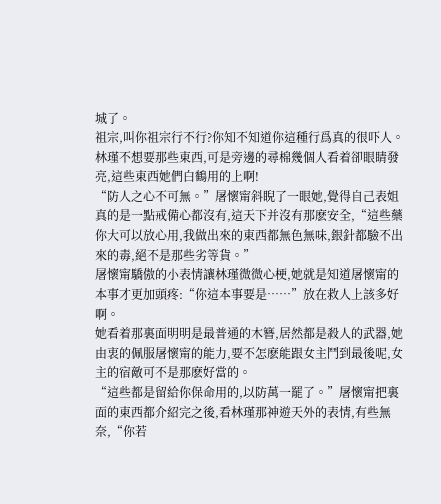城了。
祖宗,叫你祖宗行不行?你知不知道你這種行爲真的很吓人。
林瑾不想要那些東西,可是旁邊的尋棉幾個人看着卻眼睛發亮,這些東西她們白鶴用的上啊!
“防人之心不可無。”屠懷甯斜睨了一眼她,覺得自己表姐真的是一點戒備心都沒有,這天下并沒有那麽安全,“這些藥你大可以放心用,我做出來的東西都無色無味,銀針都驗不出來的毒,絕不是那些劣等貨。”
屠懷甯驕傲的小表情讓林瑾微微心梗,她就是知道屠懷甯的本事才更加頭疼:“你這本事要是……”放在救人上該多好啊。
她看着那裏面明明是最普通的木簪,居然都是殺人的武器,她由衷的佩服屠懷甯的能力,要不怎麽能跟女主鬥到最後呢,女主的宿敵可不是那麽好當的。
“這些都是留給你保命用的,以防萬一罷了。”屠懷甯把裏面的東西都介紹完之後,看林瑾那神遊天外的表情,有些無奈,“你若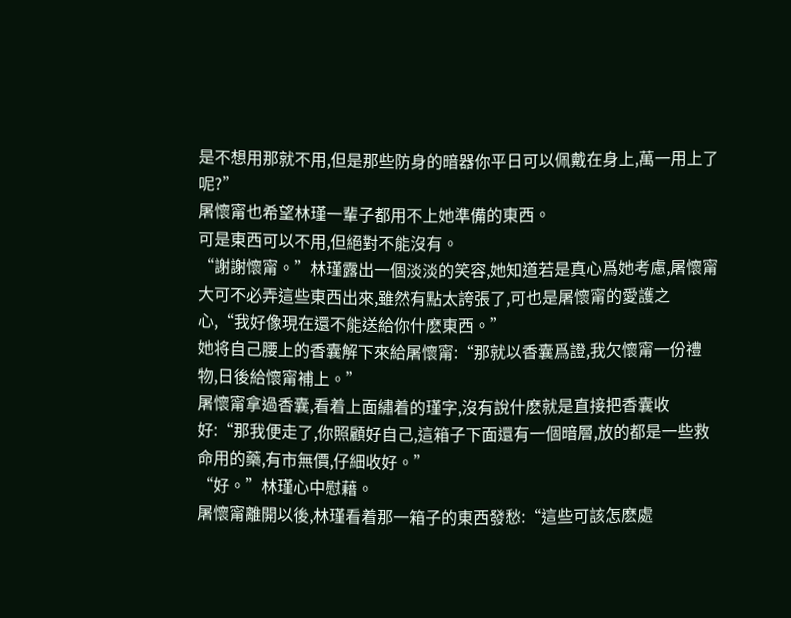是不想用那就不用,但是那些防身的暗器你平日可以佩戴在身上,萬一用上了呢?”
屠懷甯也希望林瑾一輩子都用不上她準備的東西。
可是東西可以不用,但絕對不能沒有。
“謝謝懷甯。”林瑾露出一個淡淡的笑容,她知道若是真心爲她考慮,屠懷甯大可不必弄這些東西出來,雖然有點太誇張了,可也是屠懷甯的愛護之心,“我好像現在還不能送給你什麽東西。”
她将自己腰上的香囊解下來給屠懷甯:“那就以香囊爲證,我欠懷甯一份禮物,日後給懷甯補上。”
屠懷甯拿過香囊,看着上面繡着的瑾字,沒有說什麽就是直接把香囊收好:“那我便走了,你照顧好自己,這箱子下面還有一個暗層,放的都是一些救命用的藥,有市無價,仔細收好。”
“好。”林瑾心中慰藉。
屠懷甯離開以後,林瑾看着那一箱子的東西發愁:“這些可該怎麽處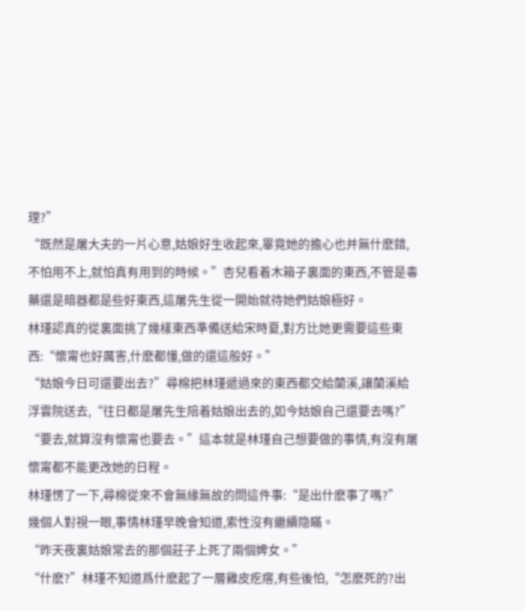理?”
“既然是屠大夫的一片心意,姑娘好生收起來,畢竟她的擔心也并無什麽錯,不怕用不上,就怕真有用到的時候。”杏兒看着木箱子裏面的東西,不管是毒藥還是暗器都是些好東西,這屠先生從一開始就待她們姑娘極好。
林瑾認真的從裏面挑了幾樣東西準備送給宋時夏,對方比她更需要這些東西:“懷甯也好厲害,什麽都懂,做的還這般好。”
“姑娘今日可還要出去?”尋棉把林瑾遞過來的東西都交給蘭溪,讓蘭溪給浮雲院送去,“往日都是屠先生陪着姑娘出去的,如今姑娘自己還要去嗎?”
“要去,就算沒有懷甯也要去。”這本就是林瑾自己想要做的事情,有沒有屠懷甯都不能更改她的日程。
林瑾愣了一下,尋棉從來不會無緣無故的問這件事:“是出什麽事了嗎?”
幾個人對視一眼,事情林瑾早晚會知道,索性沒有繼續隐瞞。
“昨天夜裏姑娘常去的那個莊子上死了兩個婢女。”
“什麽?”林瑾不知道爲什麽起了一層雞皮疙瘩,有些後怕,“怎麽死的?出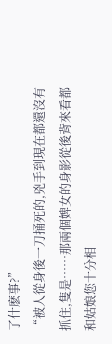了什麽事?”
“被人從身後一刀捅死的,兇手到現在都還沒有抓住,隻是……那兩個婢女的身影從後背來看都和姑娘您十分相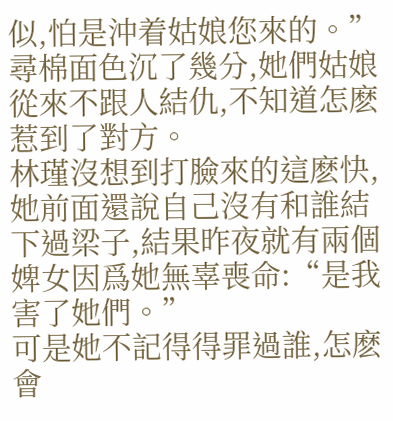似,怕是沖着姑娘您來的。”尋棉面色沉了幾分,她們姑娘從來不跟人結仇,不知道怎麽惹到了對方。
林瑾沒想到打臉來的這麽快,她前面還說自己沒有和誰結下過梁子,結果昨夜就有兩個婢女因爲她無辜喪命:“是我害了她們。”
可是她不記得得罪過誰,怎麽會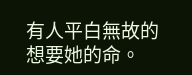有人平白無故的想要她的命。